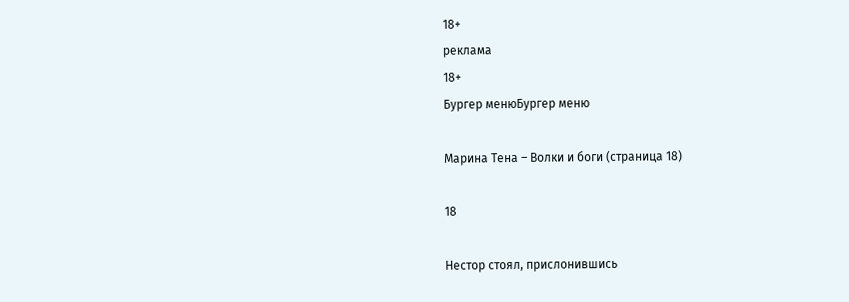18+
реклама
18+
Бургер менюБургер меню

Марина Тена – Волки и боги (страница 18)

18

Нестор стоял, прислонившись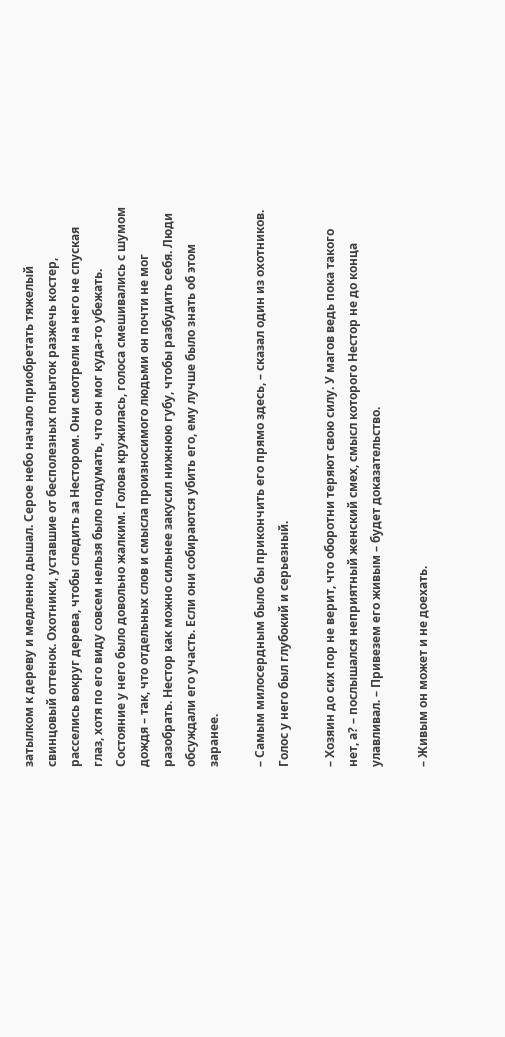затылком к дереву и медленно дышал. Серое небо начало приобретать тяжелый свинцовый оттенок. Охотники, уставшие от бесполезных попыток разжечь костер, расселись вокруг дерева, чтобы следить за Нестором. Они смотрели на него не спуская глаз, хотя по его виду совсем нельзя было подумать, что он мог куда-то убежать. Состояние у него было довольно жалким. Голова кружилась, голоса смешивались с шумом дождя – так, что отдельных слов и смысла произносимого людьми он почти не мог разобрать. Нестор как можно сильнее закусил нижнюю губу, чтобы разбудить себя. Люди обсуждали его участь. Если они собираются убить его, ему лучше было знать об этом заранее.

– Самым милосердным было бы прикончить его прямо здесь, – сказал один из охотников. Голос у него был глубокий и серьезный.

– Хозяин до сих пор не верит, что оборотни теряют свою силу. У магов ведь пока такого нет, а? – послышался неприятный женский смех, смысл которого Нестор не до конца улавливал. – Привезем его живым – будет доказательство.

– Живым он может и не доехать.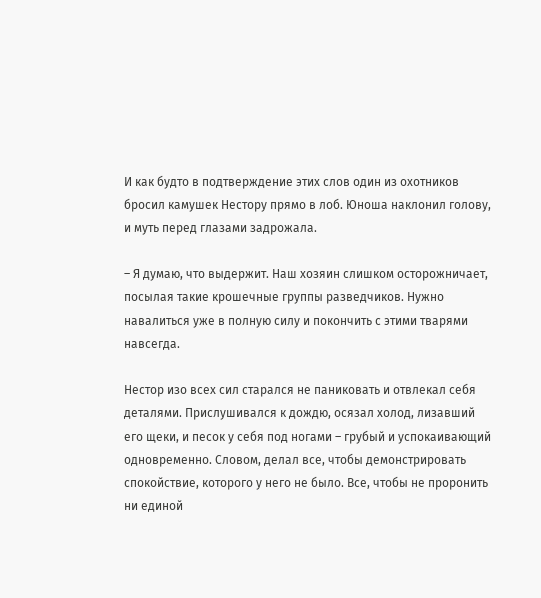И как будто в подтверждение этих слов один из охотников бросил камушек Нестору прямо в лоб. Юноша наклонил голову, и муть перед глазами задрожала.

– Я думаю, что выдержит. Наш хозяин слишком осторожничает, посылая такие крошечные группы разведчиков. Нужно навалиться уже в полную силу и покончить с этими тварями навсегда.

Нестор изо всех сил старался не паниковать и отвлекал себя деталями. Прислушивался к дождю, осязал холод, лизавший его щеки, и песок у себя под ногами – грубый и успокаивающий одновременно. Словом, делал все, чтобы демонстрировать спокойствие, которого у него не было. Все, чтобы не проронить ни единой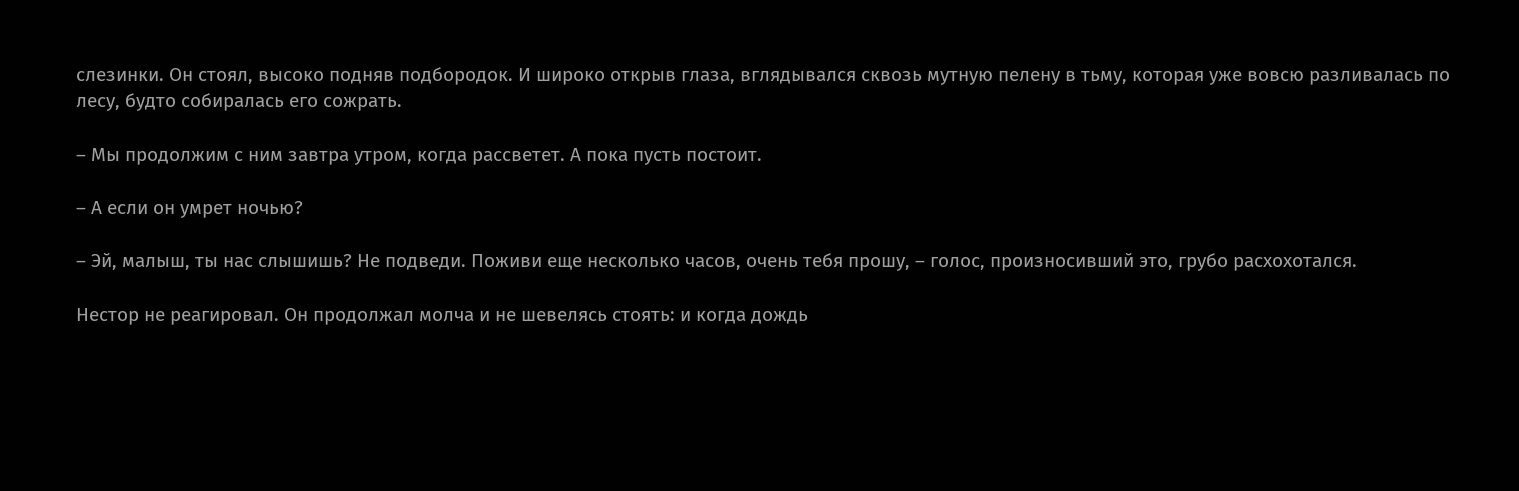слезинки. Он стоял, высоко подняв подбородок. И широко открыв глаза, вглядывался сквозь мутную пелену в тьму, которая уже вовсю разливалась по лесу, будто собиралась его сожрать.

– Мы продолжим с ним завтра утром, когда рассветет. А пока пусть постоит.

– А если он умрет ночью?

– Эй, малыш, ты нас слышишь? Не подведи. Поживи еще несколько часов, очень тебя прошу, – голос, произносивший это, грубо расхохотался.

Нестор не реагировал. Он продолжал молча и не шевелясь стоять: и когда дождь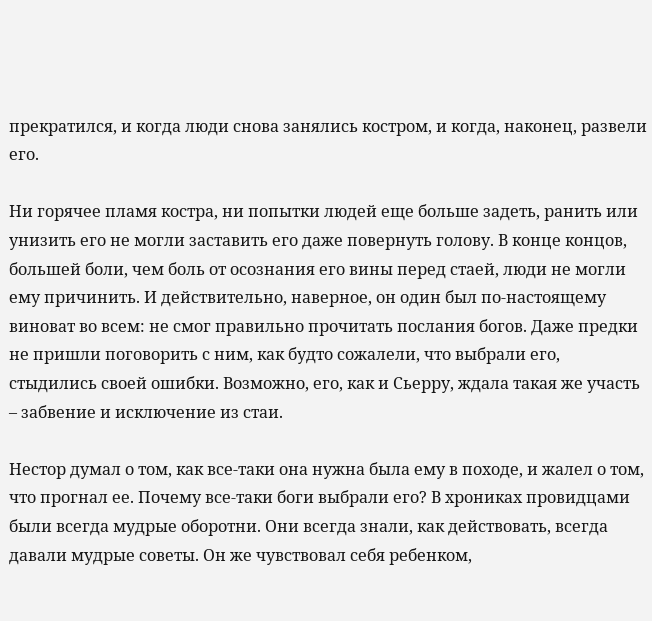прекратился, и когда люди снова занялись костром, и когда, наконец, развели его.

Ни горячее пламя костра, ни попытки людей еще больше задеть, ранить или унизить его не могли заставить его даже повернуть голову. В конце концов, большей боли, чем боль от осознания его вины перед стаей, люди не могли ему причинить. И действительно, наверное, он один был по-настоящему виноват во всем: не смог правильно прочитать послания богов. Даже предки не пришли поговорить с ним, как будто сожалели, что выбрали его, стыдились своей ошибки. Возможно, его, как и Сьерру, ждала такая же участь – забвение и исключение из стаи.

Нестор думал о том, как все-таки она нужна была ему в походе, и жалел о том, что прогнал ее. Почему все-таки боги выбрали его? В хрониках провидцами были всегда мудрые оборотни. Они всегда знали, как действовать, всегда давали мудрые советы. Он же чувствовал себя ребенком,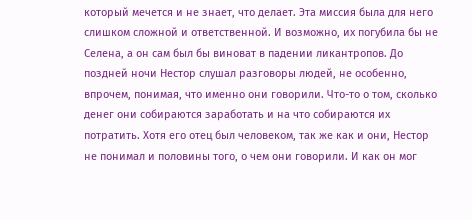который мечется и не знает, что делает. Эта миссия была для него слишком сложной и ответственной. И возможно, их погубила бы не Селена, а он сам был бы виноват в падении ликантропов. До поздней ночи Нестор слушал разговоры людей, не особенно, впрочем, понимая, что именно они говорили. Что-то о том, сколько денег они собираются заработать и на что собираются их потратить. Хотя его отец был человеком, так же как и они, Нестор не понимал и половины того, о чем они говорили. И как он мог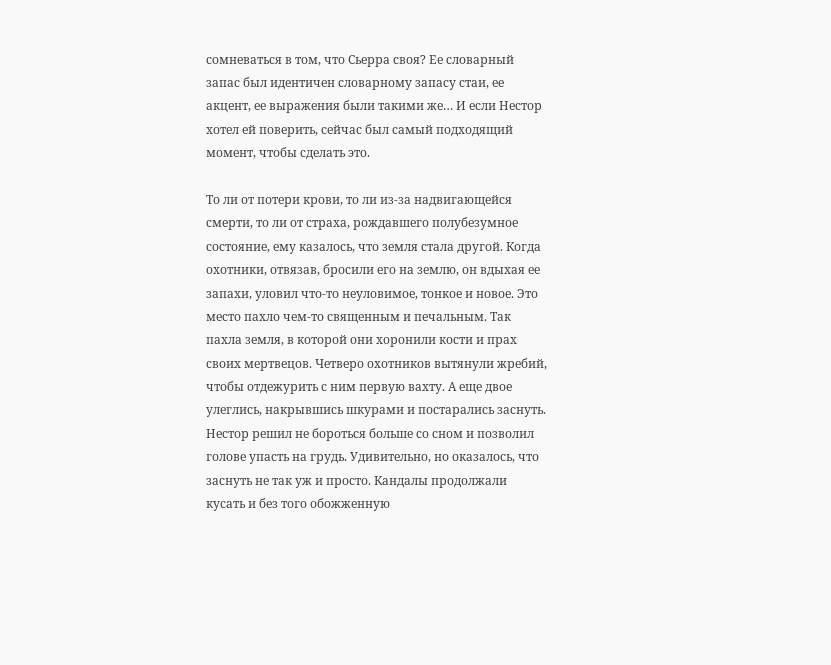сомневаться в том, что Сьерра своя? Ее словарный запас был идентичен словарному запасу стаи, ее акцент, ее выражения были такими же… И если Нестор хотел ей поверить, сейчас был самый подходящий момент, чтобы сделать это.

То ли от потери крови, то ли из-за надвигающейся смерти, то ли от страха, рождавшего полубезумное состояние, ему казалось, что земля стала другой. Когда охотники, отвязав, бросили его на землю, он вдыхая ее запахи, уловил что-то неуловимое, тонкое и новое. Это место пахло чем-то священным и печальным. Так пахла земля, в которой они хоронили кости и прах своих мертвецов. Четверо охотников вытянули жребий, чтобы отдежурить с ним первую вахту. А еще двое улеглись, накрывшись шкурами и постарались заснуть. Нестор решил не бороться больше со сном и позволил голове упасть на грудь. Удивительно, но оказалось, что заснуть не так уж и просто. Кандалы продолжали кусать и без того обожженную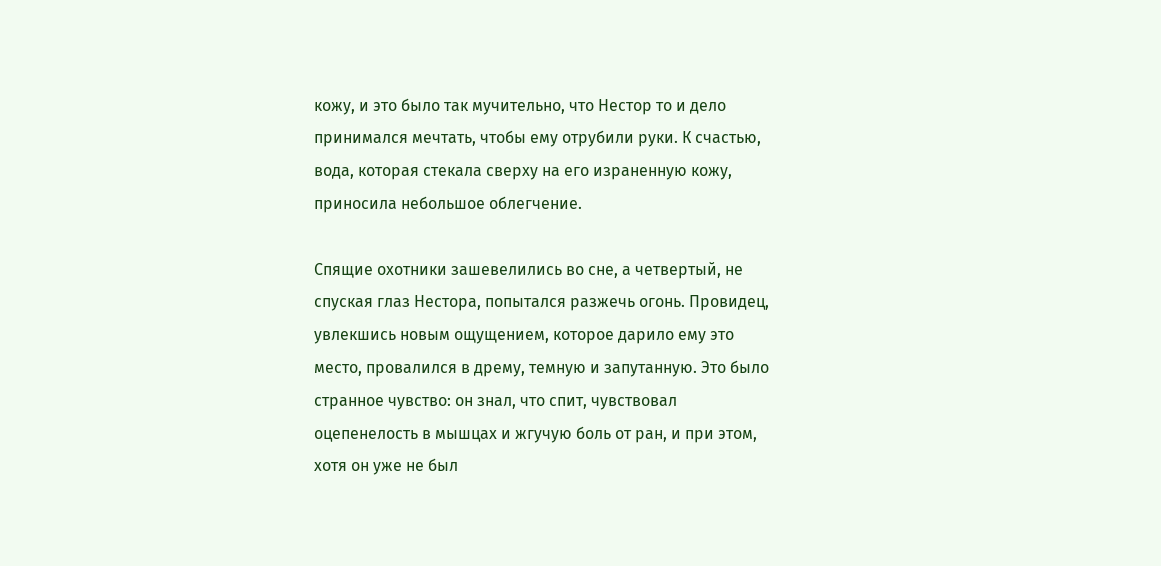кожу, и это было так мучительно, что Нестор то и дело принимался мечтать, чтобы ему отрубили руки. К счастью, вода, которая стекала сверху на его израненную кожу, приносила небольшое облегчение.

Спящие охотники зашевелились во сне, а четвертый, не спуская глаз Нестора, попытался разжечь огонь. Провидец, увлекшись новым ощущением, которое дарило ему это место, провалился в дрему, темную и запутанную. Это было странное чувство: он знал, что спит, чувствовал оцепенелость в мышцах и жгучую боль от ран, и при этом, хотя он уже не был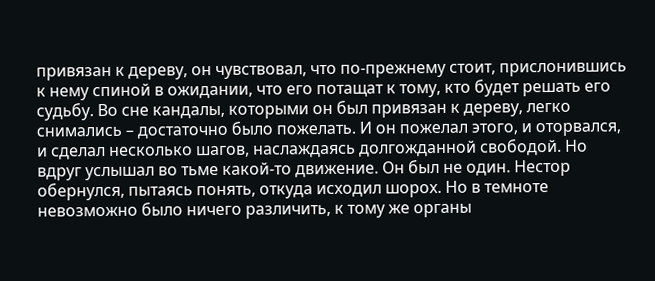привязан к дереву, он чувствовал, что по-прежнему стоит, прислонившись к нему спиной в ожидании, что его потащат к тому, кто будет решать его судьбу. Во сне кандалы, которыми он был привязан к дереву, легко снимались – достаточно было пожелать. И он пожелал этого, и оторвался, и сделал несколько шагов, наслаждаясь долгожданной свободой. Но вдруг услышал во тьме какой-то движение. Он был не один. Нестор обернулся, пытаясь понять, откуда исходил шорох. Но в темноте невозможно было ничего различить, к тому же органы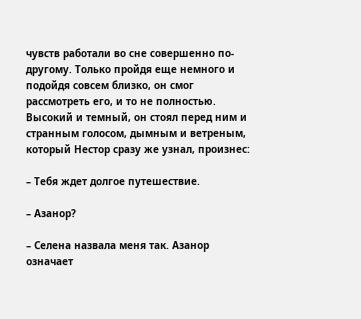чувств работали во сне совершенно по-другому. Только пройдя еще немного и подойдя совсем близко, он смог рассмотреть его, и то не полностью. Высокий и темный, он стоял перед ним и странным голосом, дымным и ветреным, который Нестор сразу же узнал, произнес:

– Тебя ждет долгое путешествие.

– Азанор?

– Селена назвала меня так. Азанор означает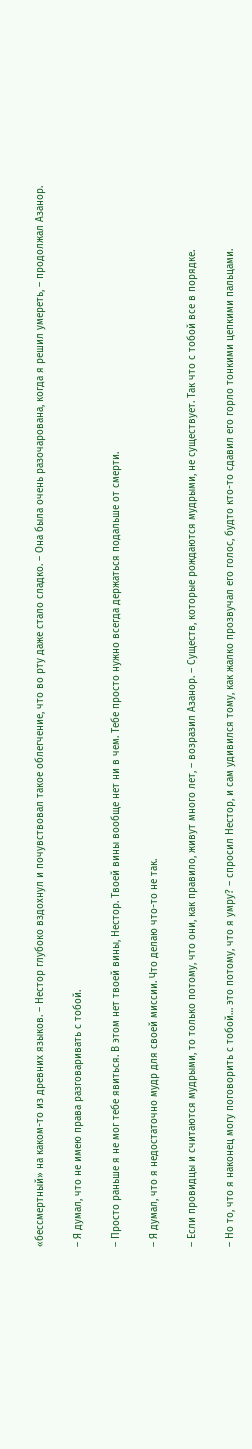«бессмертный» на каком-то из древних языков. – Нестор глубоко вздохнул и почувствовал такое облегчение, что во рту даже стало сладко. – Она была очень разочарована, когда я решил умереть, – продолжал Азанор.

– Я думал, что не имею права разговаривать с тобой.

– Просто раньше я не мог тебе явиться. В этом нет твоей вины, Нестор. Твоей вины вообще нет ни в чем. Тебе просто нужно всегда держаться подальше от смерти.

– Я думал, что я недостаточно мудр для своей миссии. Что делаю что-то не так.

– Если провидцы и считаются мудрыми, то только потому, что они, как правило, живут много лет, – возразил Азанор. – Существ, которые рождаются мудрыми, не существует. Так что с тобой все в порядке.

– Но то, что я наконец могу поговорить с тобой… это потому, что я умру? – спросил Нестор, и сам удивился тому, как жалко прозвучал его голос, будто кто-то сдавил его горло тонкими цепкими пальцами.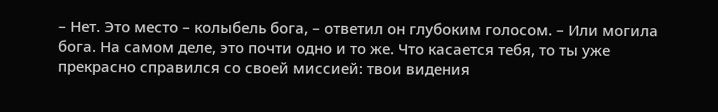– Нет. Это место – колыбель бога, – ответил он глубоким голосом. – Или могила бога. На самом деле, это почти одно и то же. Что касается тебя, то ты уже прекрасно справился со своей миссией: твои видения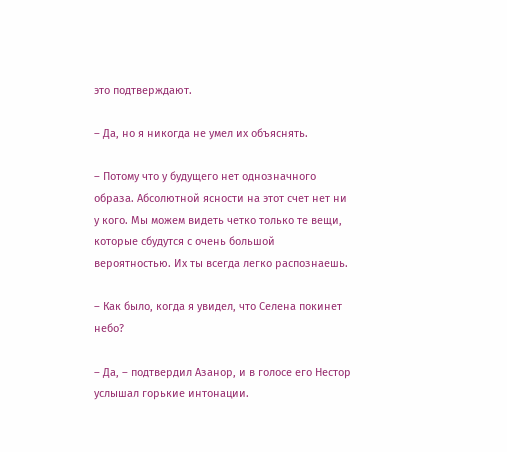это подтверждают.

– Да, но я никогда не умел их объяснять.

– Потому что у будущего нет однозначного образа. Абсолютной ясности на этот счет нет ни у кого. Мы можем видеть четко только те вещи, которые сбудутся с очень большой вероятностью. Их ты всегда легко распознаешь.

– Как было, когда я увидел, что Селена покинет небо?

– Да, – подтвердил Азанор, и в голосе его Нестор услышал горькие интонации.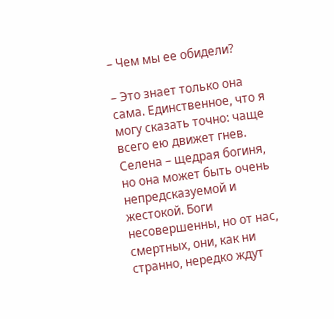– Чем мы ее обидели?

– Это знает только она сама. Единственное, что я могу сказать точно: чаще всего ею движет гнев. Селена – щедрая богиня, но она может быть очень непредсказуемой и жестокой. Боги несовершенны, но от нас, смертных, они, как ни странно, нередко ждут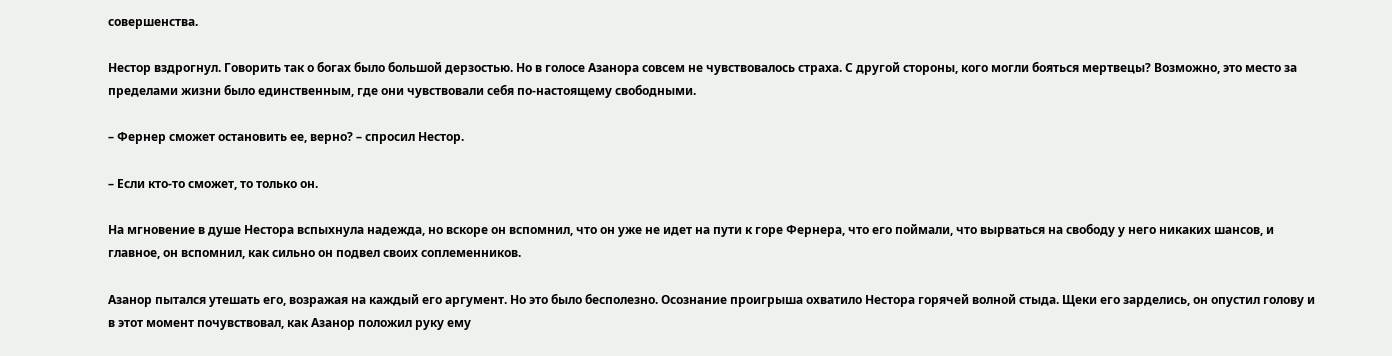совершенства.

Нестор вздрогнул. Говорить так о богах было большой дерзостью. Но в голосе Азанора совсем не чувствовалось страха. С другой стороны, кого могли бояться мертвецы? Возможно, это место за пределами жизни было единственным, где они чувствовали себя по-настоящему свободными.

– Фернер сможет остановить ее, верно? – спросил Нестор.

– Если кто-то сможет, то только он.

На мгновение в душе Нестора вспыхнула надежда, но вскоре он вспомнил, что он уже не идет на пути к горе Фернера, что его поймали, что вырваться на свободу у него никаких шансов, и главное, он вспомнил, как сильно он подвел своих соплеменников.

Азанор пытался утешать его, возражая на каждый его аргумент. Но это было бесполезно. Осознание проигрыша охватило Нестора горячей волной стыда. Щеки его зарделись, он опустил голову и в этот момент почувствовал, как Азанор положил руку ему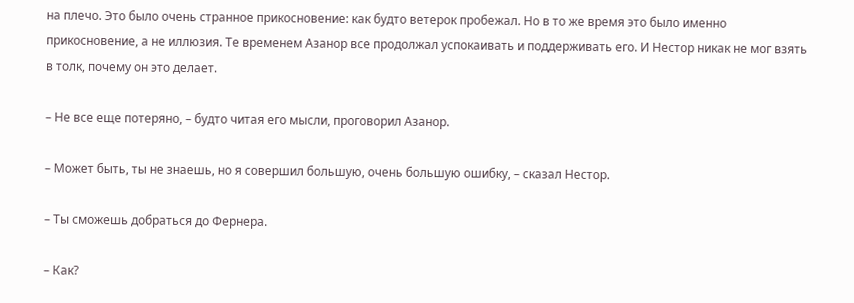на плечо. Это было очень странное прикосновение: как будто ветерок пробежал. Но в то же время это было именно прикосновение, а не иллюзия. Те временем Азанор все продолжал успокаивать и поддерживать его. И Нестор никак не мог взять в толк, почему он это делает.

– Не все еще потеряно, – будто читая его мысли, проговорил Азанор.

– Может быть, ты не знаешь, но я совершил большую, очень большую ошибку, – сказал Нестор.

– Ты сможешь добраться до Фернера.

– Как?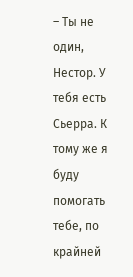– Ты не один, Нестор. У тебя есть Сьерра. К тому же я буду помогать тебе, по крайней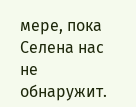мере, пока Селена нас не обнаружит.